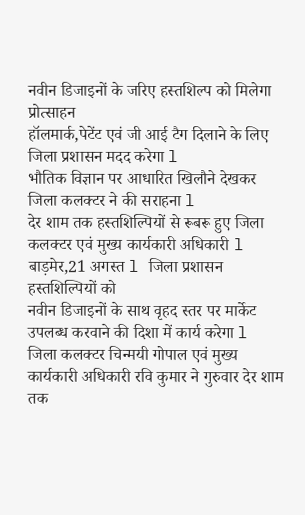नवीन डिजाइनों के जरिए हस्तशिल्प को मिलेगा प्रोत्साहन
हॉलमार्क,पेटेंट एवं जी आई टैग दिलाने के लिए जिला प्रशासन मदद करेगा l
भौतिक विज्ञान पर आधारित खिलौने देखकर जिला कलक्टर ने की सराहना l
देर शाम तक हस्तशिल्पियों से रूबरू हुए जिला कलक्टर एवं मुख्य कार्यकारी अधिकारी l
बाड़मेर,21 अगस्त l जिला प्रशासन हस्तशिल्पियों को
नवीन डिजाइनों के साथ वृहद स्तर पर मार्केट उपलब्ध करवाने की दिशा में कार्य करेगा l जिला कलक्टर चिन्मयी गोपाल एवं मुख्य कार्यकारी अधिकारी रवि कुमार ने गुरुवार देर शाम तक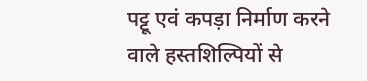पट्टू एवं कपड़ा निर्माण करने वाले हस्तशिल्पियों से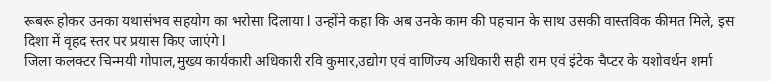रूबरू होकर उनका यथासंभव सहयोग का भरोसा दिलाया l उन्होंने कहा कि अब उनके काम की पहचान के साथ उसकी वास्तविक कीमत मिले, इस दिशा में वृहद स्तर पर प्रयास किए जाएंगे l
जिला कलक्टर चिन्मयी गोपाल,मुख्य कार्यकारी अधिकारी रवि कुमार,उद्योग एवं वाणिज्य अधिकारी सही राम एवं इंटेक चैप्टर के यशोवर्धन शर्मा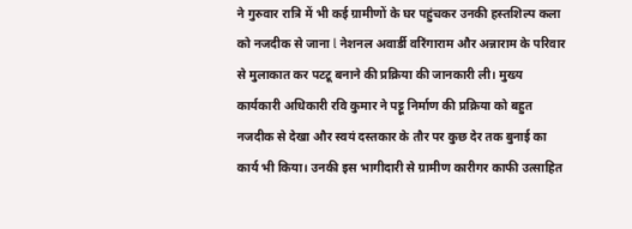ने गुरुवार रात्रि में भी कई ग्रामीणों के घर पहुंचकर उनकी हस्तशिल्प कला को नजदीक से जाना l नेशनल अवार्डी वरिंगाराम और अन्नाराम के परिवार से मुलाकात कर पटटू बनाने की प्रक्रिया की जानकारी ली। मुख्य कार्यकारी अधिकारी रवि कुमार ने पट्टू निर्माण की प्रक्रिया को बहुत नजदीक से देखा और स्वयं दस्तकार के तौर पर कुछ देर तक बुनाई का कार्य भी किया। उनकी इस भागीदारी से ग्रामीण कारीगर काफी उत्साहित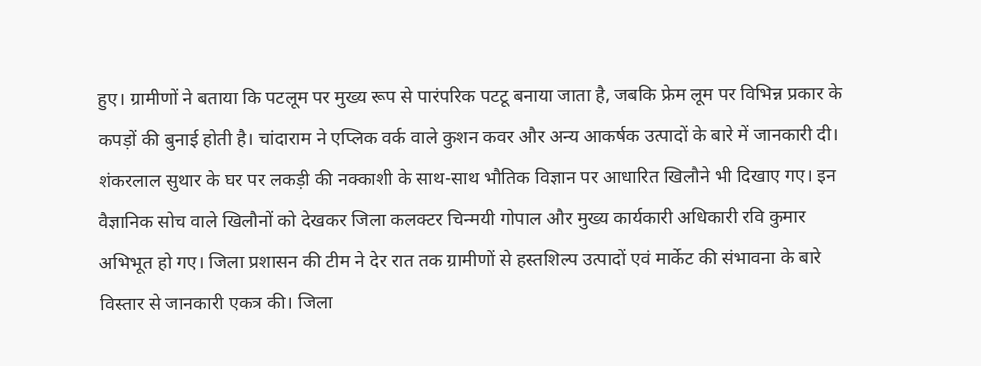हुए। ग्रामीणों ने बताया कि पटलूम पर मुख्य रूप से पारंपरिक पटटू बनाया जाता है, जबकि फ्रेम लूम पर विभिन्न प्रकार के कपड़ों की बुनाई होती है। चांदाराम ने एप्लिक वर्क वाले कुशन कवर और अन्य आकर्षक उत्पादों के बारे में जानकारी दी। शंकरलाल सुथार के घर पर लकड़ी की नक्काशी के साथ-साथ भौतिक विज्ञान पर आधारित खिलौने भी दिखाए गए। इन वैज्ञानिक सोच वाले खिलौनों को देखकर जिला कलक्टर चिन्मयी गोपाल और मुख्य कार्यकारी अधिकारी रवि कुमार अभिभूत हो गए। जिला प्रशासन की टीम ने देर रात तक ग्रामीणों से हस्तशिल्प उत्पादों एवं मार्केट की संभावना के बारे विस्तार से जानकारी एकत्र की। जिला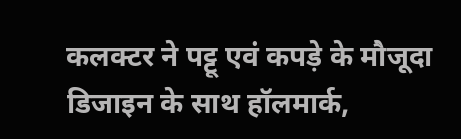कलक्टर ने पट्टू एवं कपड़े के मौजूदा डिजाइन के साथ हॉलमार्क,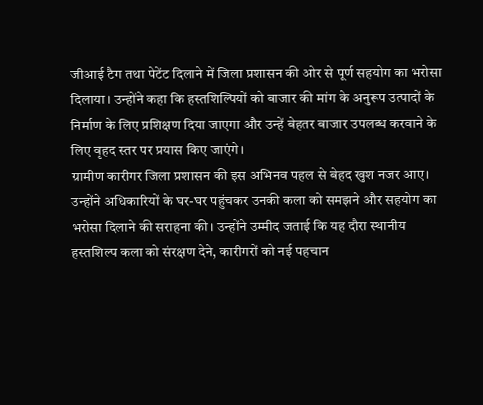जीआई टैग तथा पेटेंट दिलाने में जिला प्रशासन की ओर से पूर्ण सहयोग का भरोसा दिलाया। उन्होंने कहा कि हस्तशिल्पियों को बाजार की मांग के अनुरूप उत्पादों के निर्माण के लिए प्रशिक्षण दिया जाएगा और उन्हें बेहतर बाजार उपलब्ध करवाने के लिए वृहद स्तर पर प्रयास किए जाएंगे।
ग्रामीण कारीगर जिला प्रशासन की इस अभिनव पहल से बेहद खुश नजर आए। उन्होंने अधिकारियों के घर-घर पहुंचकर उनकी कला को समझने और सहयोग का भरोसा दिलाने की सराहना की। उन्होंने उम्मीद जताई कि यह दौरा स्थानीय हस्तशिल्प कला को संरक्षण देने, कारीगरों को नई पहचान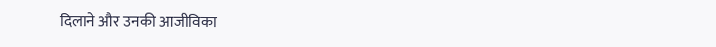दिलाने और उनकी आजीविका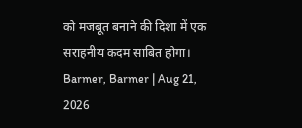को मजबूत बनाने की दिशा में एक सराहनीय कदम साबित होगा।
Barmer, Barmer | Aug 21, 2026